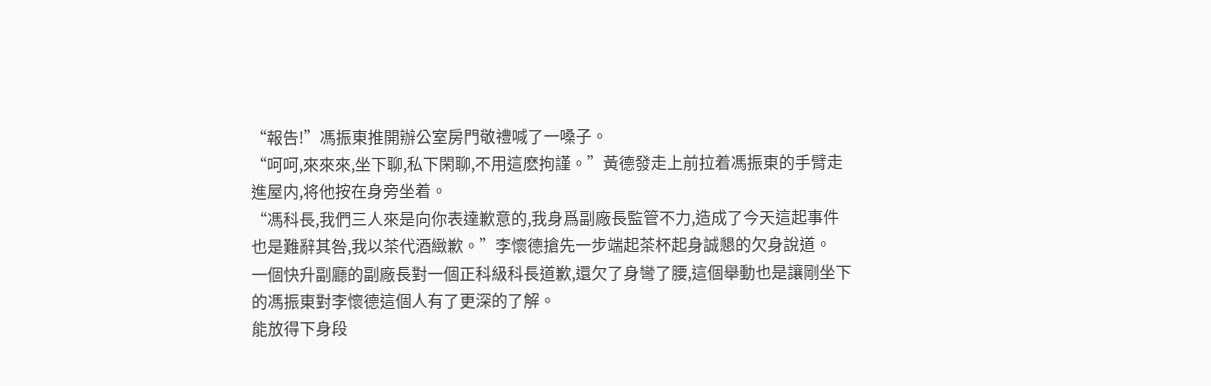“報告!”馮振東推開辦公室房門敬禮喊了一嗓子。
“呵呵,來來來,坐下聊,私下閑聊,不用這麽拘謹。”黃德發走上前拉着馮振東的手臂走進屋内,将他按在身旁坐着。
“馮科長,我們三人來是向你表達歉意的,我身爲副廠長監管不力,造成了今天這起事件也是難辭其咎,我以茶代酒緻歉。”李懷德搶先一步端起茶杯起身誠懇的欠身說道。
一個快升副廳的副廠長對一個正科級科長道歉,還欠了身彎了腰,這個舉動也是讓剛坐下的馮振東對李懷德這個人有了更深的了解。
能放得下身段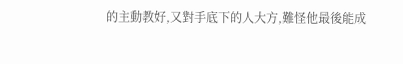的主動教好,又對手底下的人大方,難怪他最後能成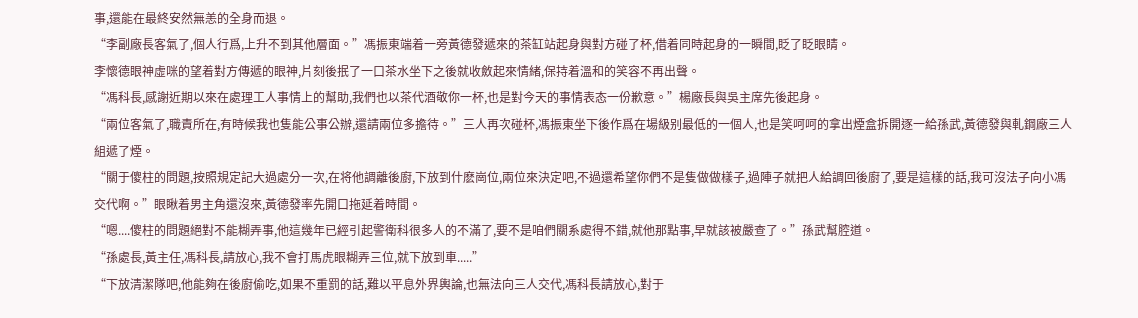事,還能在最終安然無恙的全身而退。
“李副廠長客氣了,個人行爲,上升不到其他層面。”馮振東端着一旁黃德發遞來的茶缸站起身與對方碰了杯,借着同時起身的一瞬間,眨了眨眼睛。
李懷德眼神虛咪的望着對方傳遞的眼神,片刻後抿了一口茶水坐下之後就收斂起來情緒,保持着溫和的笑容不再出聲。
“馮科長,感謝近期以來在處理工人事情上的幫助,我們也以茶代酒敬你一杯,也是對今天的事情表态一份歉意。”楊廠長與吳主席先後起身。
“兩位客氣了,職責所在,有時候我也隻能公事公辦,還請兩位多擔待。”三人再次碰杯,馮振東坐下後作爲在場級别最低的一個人,也是笑呵呵的拿出煙盒拆開逐一給孫武,黃德發與軋鋼廠三人組遞了煙。
“關于傻柱的問題,按照規定記大過處分一次,在将他調離後廚,下放到什麽崗位,兩位來決定吧,不過還希望你們不是隻做做樣子,過陣子就把人給調回後廚了,要是這樣的話,我可沒法子向小馮交代啊。”眼瞅着男主角還沒來,黃德發率先開口拖延着時間。
“嗯....傻柱的問題絕對不能糊弄事,他這幾年已經引起警衛科很多人的不滿了,要不是咱們關系處得不錯,就他那點事,早就該被嚴查了。”孫武幫腔道。
“孫處長,黃主任,馮科長,請放心,我不會打馬虎眼糊弄三位,就下放到車.....”
“下放清潔隊吧,他能夠在後廚偷吃,如果不重罰的話,難以平息外界輿論,也無法向三人交代,馮科長請放心,對于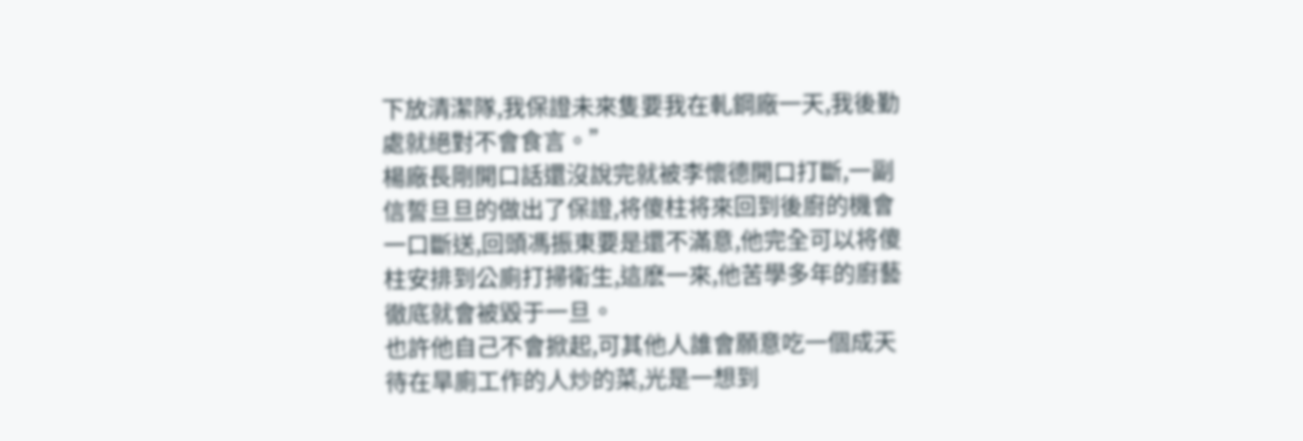下放清潔隊,我保證未來隻要我在軋鋼廠一天,我後勤處就絕對不會食言。”
楊廠長剛開口話還沒說完就被李懷德開口打斷,一副信誓旦旦的做出了保證,将傻柱将來回到後廚的機會一口斷送,回頭馮振東要是還不滿意,他完全可以将傻柱安排到公廁打掃衛生,這麽一來,他苦學多年的廚藝徹底就會被毀于一旦。
也許他自己不會掀起,可其他人誰會願意吃一個成天待在旱廁工作的人炒的菜,光是一想到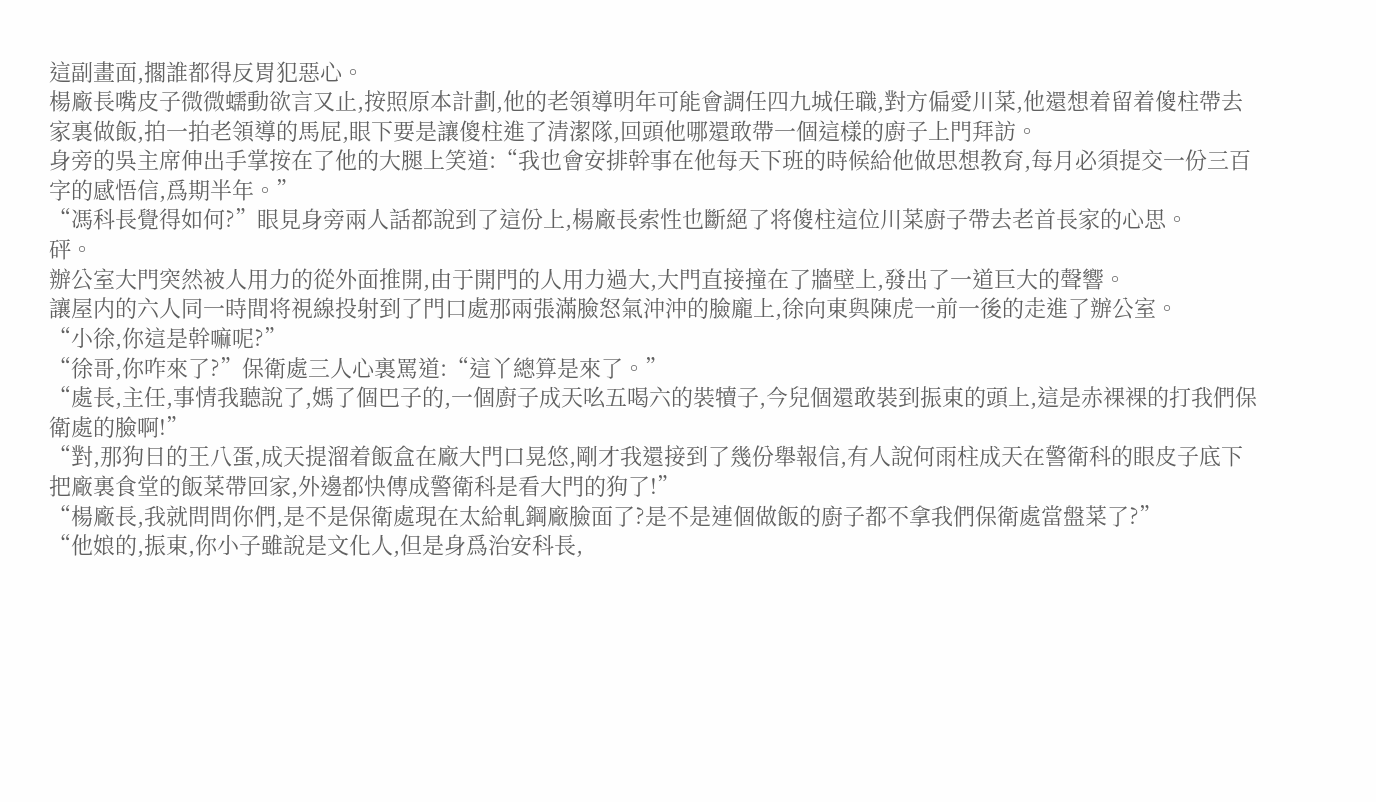這副畫面,擱誰都得反胃犯惡心。
楊廠長嘴皮子微微蠕動欲言又止,按照原本計劃,他的老領導明年可能會調任四九城任職,對方偏愛川菜,他還想着留着傻柱帶去家裏做飯,拍一拍老領導的馬屁,眼下要是讓傻柱進了清潔隊,回頭他哪還敢帶一個這樣的廚子上門拜訪。
身旁的吳主席伸出手掌按在了他的大腿上笑道:“我也會安排幹事在他每天下班的時候給他做思想教育,每月必須提交一份三百字的感悟信,爲期半年。”
“馮科長覺得如何?”眼見身旁兩人話都說到了這份上,楊廠長索性也斷絕了将傻柱這位川菜廚子帶去老首長家的心思。
砰。
辦公室大門突然被人用力的從外面推開,由于開門的人用力過大,大門直接撞在了牆壁上,發出了一道巨大的聲響。
讓屋内的六人同一時間将視線投射到了門口處那兩張滿臉怒氣沖沖的臉龐上,徐向東與陳虎一前一後的走進了辦公室。
“小徐,你這是幹嘛呢?”
“徐哥,你咋來了?”保衛處三人心裏罵道:“這丫總算是來了。”
“處長,主任,事情我聽說了,媽了個巴子的,一個廚子成天吆五喝六的裝犢子,今兒個還敢裝到振東的頭上,這是赤裸裸的打我們保衛處的臉啊!”
“對,那狗日的王八蛋,成天提溜着飯盒在廠大門口晃悠,剛才我還接到了幾份舉報信,有人說何雨柱成天在警衛科的眼皮子底下把廠裏食堂的飯菜帶回家,外邊都快傳成警衛科是看大門的狗了!”
“楊廠長,我就問問你們,是不是保衛處現在太給軋鋼廠臉面了?是不是連個做飯的廚子都不拿我們保衛處當盤菜了?”
“他娘的,振東,你小子雖說是文化人,但是身爲治安科長,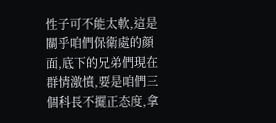性子可不能太軟,這是關乎咱們保衛處的顔面,底下的兄弟們現在群情激憤,要是咱們三個科長不擺正态度,拿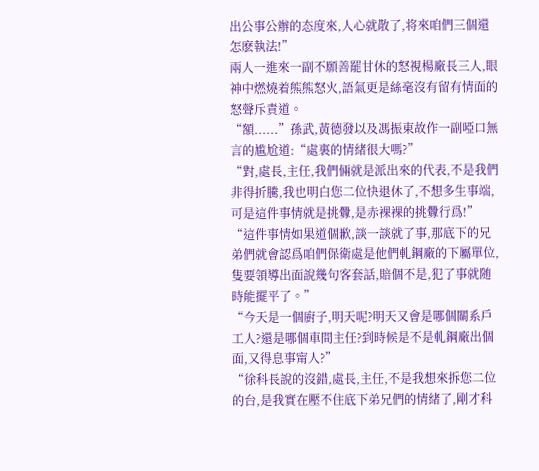出公事公辦的态度來,人心就散了,将來咱們三個還怎麽執法!”
兩人一進來一副不願善罷甘休的怒視楊廠長三人,眼神中燃燒着熊熊怒火,語氣更是絲毫沒有留有情面的怒聲斥責道。
“額......”孫武,黃德發以及馮振東故作一副啞口無言的尴尬道:“處裏的情緒很大嗎?”
“對,處長,主任,我們倆就是派出來的代表,不是我們非得折騰,我也明白您二位快退休了,不想多生事端,可是這件事情就是挑釁,是赤裸裸的挑釁行爲!”
“這件事情如果道個歉,談一談就了事,那底下的兄弟們就會認爲咱們保衛處是他們軋鋼廠的下屬單位,隻要領導出面說幾句客套話,賠個不是,犯了事就随時能擺平了。”
“今天是一個廚子,明天呢?明天又會是哪個關系戶工人?還是哪個車間主任?到時候是不是軋鋼廠出個面,又得息事甯人?”
“徐科長說的沒錯,處長,主任,不是我想來拆您二位的台,是我實在壓不住底下弟兄們的情緒了,剛才科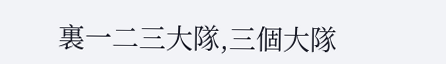裏一二三大隊,三個大隊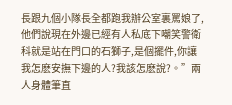長跟九個小隊長全都跑我辦公室裏罵娘了,他們說現在外邊已經有人私底下嘲笑警衛科就是站在門口的石獅子,是個擺件,你讓我怎麽安撫下邊的人?我該怎麽說?。”兩人身體筆直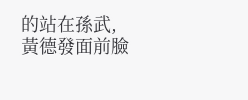的站在孫武,黃德發面前臉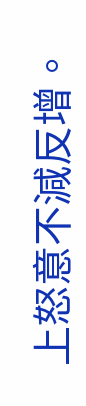上怒意不減反增。